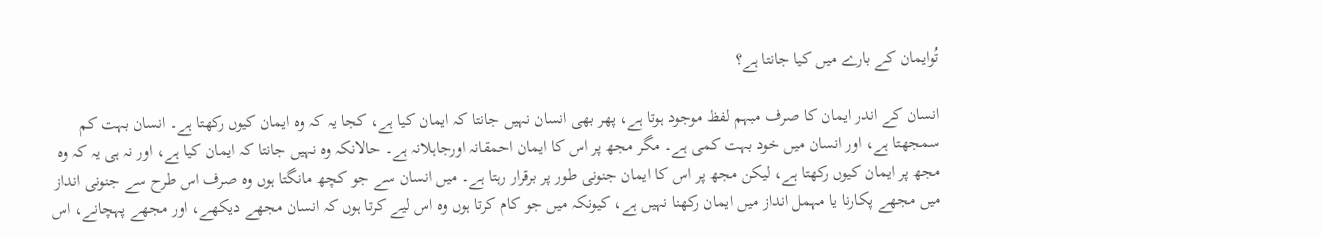تُوایمان کے بارے میں کیا جانتا ہے؟

انسان کے اندر ایمان کا صرف مبہم لفظ موجود ہوتا ہے، پھر بھی انسان نہیں جانتا کہ ایمان کیا ہے، کجا یہ کہ وہ ایمان کیوں رکھتا ہے۔ انسان بہت کم سمجھتا ہے، اور انسان میں خود بہت کمی ہے۔ مگر مجھ پر اس کا ایمان احمقانہ اورجاہلانہ ہے۔ حالانکہ وہ نہیں جانتا کہ ایمان کیا ہے، اور نہ ہی یہ کہ وہ مجھ پر ایمان کیوں رکھتا ہے، لیکن مجھ پر اس کا ایمان جنونی طور پر برقرار رہتا ہے۔ میں انسان سے جو کچھ مانگتا ہوں وہ صرف اس طرح سے جنونی انداز میں مجھے پکارنا یا مہمل انداز میں ایمان رکھنا نہیں ہے، کیونکہ میں جو کام کرتا ہوں وہ اس لیے کرتا ہوں کہ انسان مجھے دیکھے، اور مجھے پہچانے، اس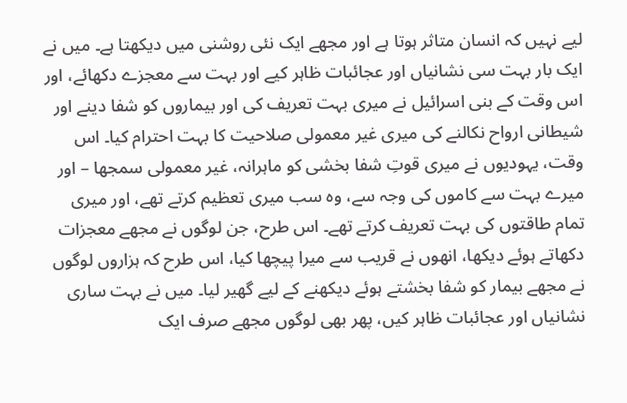لیے نہیں کہ انسان متاثر ہوتا ہے اور مجھے ایک نئی روشنی میں دیکھتا ہے۔ میں نے ایک بار بہت سی نشانیاں اور عجائبات ظاہر کیے اور بہت سے معجزے دکھائے، اور اس وقت کے بنی اسرائیل نے میری بہت تعریف کی اور بیماروں کو شفا دینے اور شیطانی ارواح نکالنے کی میری غیر معمولی صلاحیت کا بہت احترام کیا۔ اس وقت، یہودیوں نے میری قوتِ شفا بخشی کو ماہرانہ، غیر معمولی سمجھا – اور میرے بہت سے کاموں کی وجہ سے، وہ سب میری تعظیم کرتے تھے، اور میری تمام طاقتوں کی بہت تعریف کرتے تھے۔ اس طرح، جن لوگوں نے مجھے معجزات دکھاتے ہوئے دیکھا، انھوں نے قریب سے میرا پیچھا کیا، اس طرح کہ ہزاروں لوگوں نے مجھے بیمار کو شفا بخشتے ہوئے دیکھنے کے لیے گھیر لیا۔ میں نے بہت ساری نشانیاں اور عجائبات ظاہر کیں، پھر بھی لوگوں مجھے صرف ایک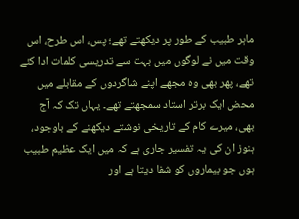ماہر طبیب کے طور پر دیکھتے تھے؛ پس، اس طرح، اس وقت میں نے لوگوں میں بہت سے تدریسی کلمات ادا کئے تھے، پھر بھی وہ مجھے اپنے شاگردوں کے مقابلے میں محض ایک برتر استاد سمجھتے تھے۔ یہاں تک کہ آج بھی، میرے کام کے تاریخی نوشتے دیکھنے کے باوجود، ہنوز ان کی یہ تفسیر جاری ہے کہ میں ایک عظیم طبیب ہوں جو بیماروں کو شفا دیتا ہے اور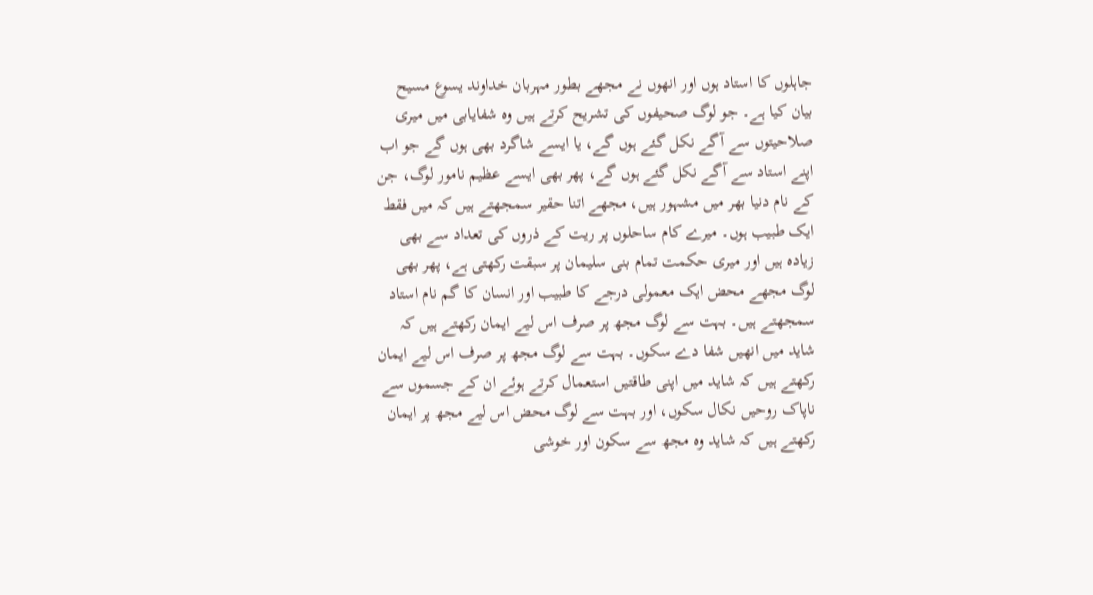جاہلوں کا استاد ہوں اور انھوں نے مجھے بطور مہربان خداوند یسوع مسیح بیان کیا ہے۔ جو لوگ صحیفوں کی تشریح کرتے ہیں وہ شفایابی میں میری صلاحیتوں سے آگے نکل گئے ہوں گے، یا ایسے شاگرد بھی ہوں گے جو اب اپنے استاد سے آگے نکل گئے ہوں گے، پھر بھی ایسے عظیم نامور لوگ، جن کے نام دنیا بھر میں مشہور ہیں، مجھے اتنا حقیر سمجھتے ہیں کہ میں فقط ایک طبیب ہوں۔ میرے کام ساحلوں پر ریت کے ذروں کی تعداد سے بھی زیادہ ہیں اور میری حکمت تمام بنی سلیمان پر سبقت رکھتی ہے، پھر بھی لوگ مجھے محض ایک معمولی درجے کا طبیب اور انسان کا گم نام استاد سمجھتے ہیں۔ بہت سے لوگ مجھ پر صرف اس لیے ایمان رکھتے ہیں کہ شاید میں انھیں شفا دے سکوں۔ بہت سے لوگ مجھ پر صرف اس لیے ایمان رکھتے ہیں کہ شاید میں اپنی طاقتیں استعمال کرتے ہوئے ان کے جسموں سے ناپاک روحیں نکال سکوں، اور بہت سے لوگ محض اس لیے مجھ پر ایمان رکھتے ہیں کہ شاید وہ مجھ سے سکون اور خوشی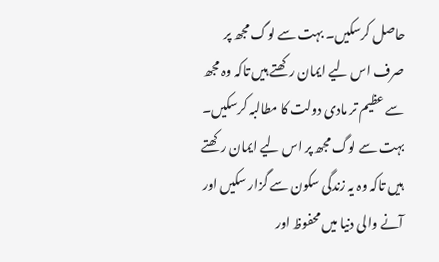حاصل کرسکیں۔ بہت سے لوگ مجھ پر صرف اس لیے ایمان رکھتے ہیں تاکہ وہ مجھ سے عظیم تر مادی دولت کا مطالبہ کرسکیں۔ بہت سے لوگ مجھ پر اس لیے ایمان رکھتے ہیں تاکہ وہ یہ زندگی سکون سے گزار سکیں اور آنے والی دنیا میں محفوظ اور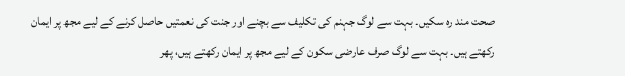صحت مند رہ سکیں۔ بہت سے لوگ جہنم کی تکلیف سے بچنے اور جنت کی نعمتیں حاصل کرنے کے لیے مجھ پر ایمان رکھتے ہیں۔ بہت سے لوگ صرف عارضی سکون کے لیے مجھ پر ایمان رکھتے ہیں، پھر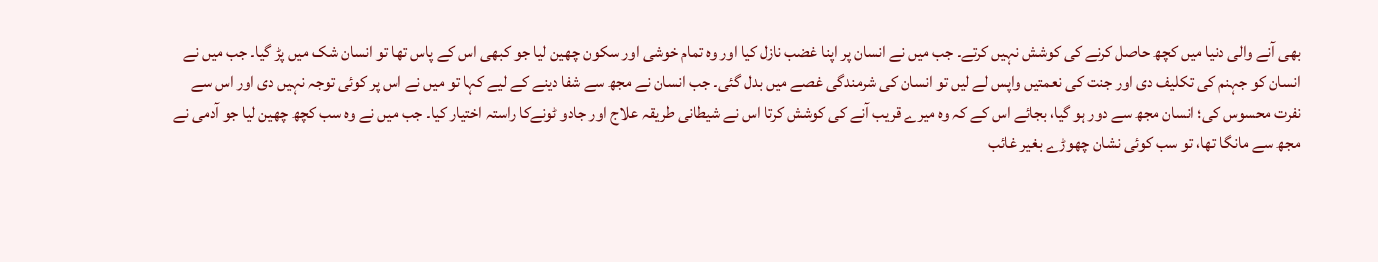بھی آنے والی دنیا میں کچھ حاصل کرنے کی کوشش نہیں کرتے۔ جب میں نے انسان پر اپنا غضب نازل کیا اور وہ تمام خوشی اور سکون چھین لیا جو کبھی اس کے پاس تھا تو انسان شک میں پڑ گیا۔ جب میں نے انسان کو جہنم کی تکلیف دی اور جنت کی نعمتیں واپس لے لیں تو انسان کی شرمندگی غصے میں بدل گئی۔ جب انسان نے مجھ سے شفا دینے کے لیے کہا تو میں نے اس پر کوئی توجہ نہیں دی اور اس سے نفرت محسوس کی؛ انسان مجھ سے دور ہو گیا، بجائے اس کے کہ وہ میرے قریب آنے کی کوشش کرتا اس نے شیطانی طریقہ علاج اور جادو ٹونےکا راستہ اختیار کیا۔ جب میں نے وہ سب کچھ چھین لیا جو آدمی نے مجھ سے مانگا تھا، تو سب کوئی نشان چھوڑے بغیر غائب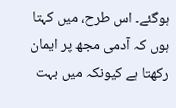ہوگئے۔ اس طرح، میں کہتا ہوں کہ آدمی مجھ پر ایمان رکھتا ہے کیونکہ میں بہت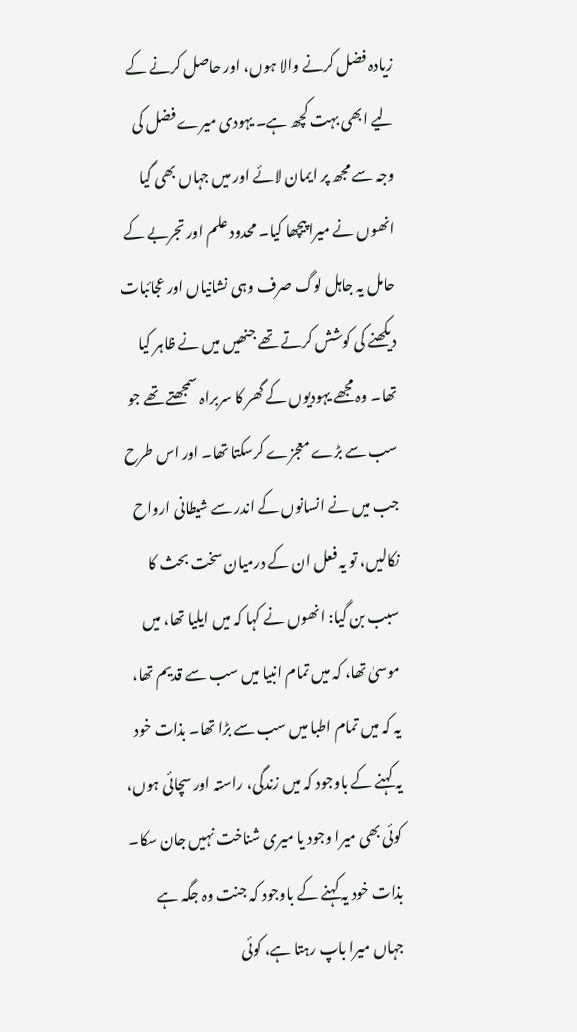زیادہ فضل کرنے والا ہوں، اور حاصل کرنے کے لیے ابھی بہت کچھ ہے۔ یہودی میرے فضل کی وجہ سے مجھ پر ایمان لائے اور میں جہاں بھی گیا انھوں نے میرا پیچھا کیا۔ محدود علم اور تجربے کے حامل یہ جاہل لوگ صرف وہی نشانیاں اور عجائبات دیکھنے کی کوشش کرتے تھے جنھیں میں نے ظاہر کیا تھا۔ وہ مجھے یہودیوں کے گھر کا سربراہ سمجھتے تھے جو سب سے بڑے معجزے کرسکتا تھا۔ اور اس طرح جب میں نے انسانوں کے اندر سے شیطانی ارواح نکالیں، تو یہ فعل ان کے درمیان سخت بحث کا سبب بن گیا: انھوں نے کہا کہ میں ایلیا تھا، میں موسیٰ تھا، کہ میں تمام انبیا میں سب سے قدیم تھا، یہ کہ میں تمام اطبا میں سب سے بڑا تھا۔ بذات خود یہ کہنے کے باوجود کہ میں زندگی، راستہ اور سچائی ہوں، کوئی بھی میرا وجود یا میری شناخت نہیں جان سکا۔ بذات خود یہ کہنے کے باوجود کہ جنت وہ جگہ ہے جہاں میرا باپ رہتا ہے، کوئی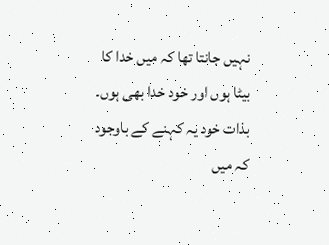نہیں جانتا تھا کہ میں خدا کا بیٹا ہوں اور خود خدا بھی ہوں۔ بذات خود یہ کہنے کے باوجود کہ میں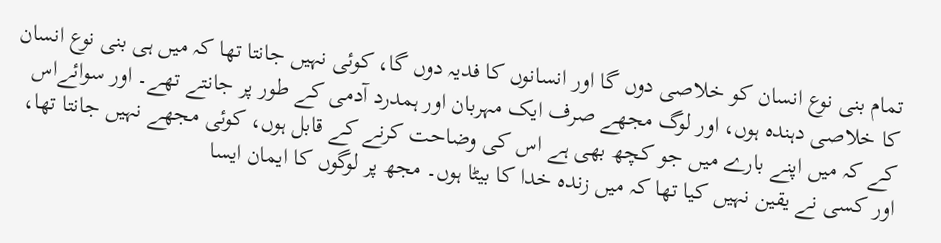تمام بنی نوع انسان کو خلاصی دوں گا اور انسانوں کا فدیہ دوں گا، کوئی نہیں جانتا تھا کہ میں ہی بنی نوع انسان کا خلاصی دہندہ ہوں، اور لوگ مجھے صرف ایک مہربان اور ہمدرد آدمی کے طور پر جانتے تھے۔ اور سوائےاس کے کہ میں اپنے بارے میں جو کچھ بھی ہے اس کی وضاحت کرنے کے قابل ہوں، کوئی مجھے نہیں جانتا تھا، اور کسی نے یقین نہیں کیا تھا کہ میں زندہ خدا کا بیٹا ہوں۔ مجھ پر لوگوں کا ایمان ایسا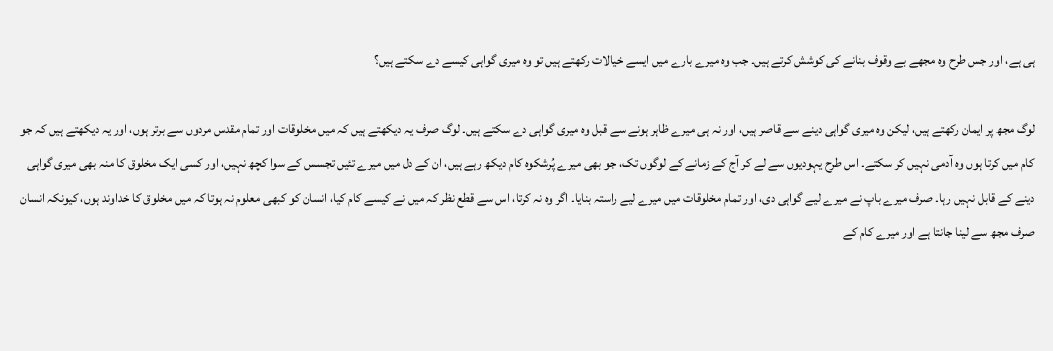ہی ہے، اور جس طرح وہ مجھے بے وقوف بنانے کی کوشش کرتے ہیں۔ جب وہ میرے بارے میں ایسے خیالات رکھتے ہیں تو وہ میری گواہی کیسے دے سکتے ہیں؟

لوگ مجھ پر ایمان رکھتے ہیں، لیکن وہ میری گواہی دینے سے قاصر ہیں، اور نہ ہی میرے ظاہر ہونے سے قبل وہ میری گواہی دے سکتے ہیں۔ لوگ صرف یہ دیکھتے ہیں کہ میں مخلوقات اور تمام مقدس مردوں سے برتر ہوں، اور یہ دیکھتے ہیں کہ جو کام میں کرتا ہوں وہ آدمی نہیں کر سکتے۔ اس طرح یہودیوں سے لے کر آج کے زمانے کے لوگوں تک، جو بھی میرے پُرشکوہ کام دیکھ رہے ہیں، ان کے دل میں میرے تئیں تجسس کے سوا کچھ نہیں، اور کسی ایک مخلوق کا منہ بھی میری گواہی دینے کے قابل نہیں رہا۔ صرف میرے باپ نے میرے لیے گواہی دی، اور تمام مخلوقات میں میرے لیے راستہ بنایا۔ اگر وہ نہ کرتا، اس سے قطع نظر کہ میں نے کیسے کام کیا، انسان کو کبھی معلوم نہ ہوتا کہ میں مخلوق کا خداوند ہوں، کیونکہ انسان صرف مجھ سے لینا جانتا ہے اور میرے کام کے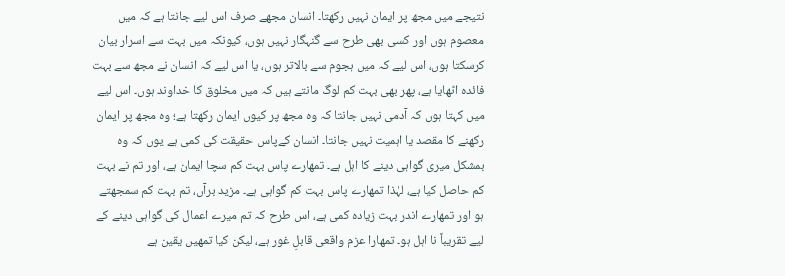نتیجے میں مجھ پر ایمان نہیں رکھتا۔ انسان مجھے صرف اس لیے جانتا ہے کہ میں معصوم ہوں اور کسی بھی طرح سے گنہگار نہیں ہوں، کیونکہ میں بہت سے اسرار بیان کرسکتا ہوں، اس لیے کہ میں ہجوم سے بالاتر ہوں، یا اس لیے کہ انسان نے مجھ سے بہت فائدہ اٹھایا ہے، پھر بھی بہت کم لوگ مانتے ہیں کہ میں مخلوق کا خداوند ہوں۔ اس لیے میں کہتا ہوں کہ آدمی نہیں جانتا کہ وہ مجھ پر کیوں ایمان رکھتا ہے؛ وہ مجھ پر ایمان رکھنے کا مقصد یا اہمیت نہیں جانتا۔ انسان کےپاس حقیقت کی کمی ہے یوں کہ وہ بمشکل میری گواہی دینے کا اہل ہے۔ تمھارے پاس بہت کم سچا ایمان ہے، اور تم نے بہت کم حاصل کیا ہے، لہٰذا تمھارے پاس بہت کم گواہی ہے۔ مزید برآں، تم بہت کم سمجھتے ہو اور تمھارے اندر بہت زیادہ کمی ہے، اس طرح کہ تم میرے اعمال کی گواہی دینے کے لیے تقریباً نا اہل ہو۔ تمھارا عزم واقعی قابلِ غور ہے، لیکن کیا تمھیں یقین ہے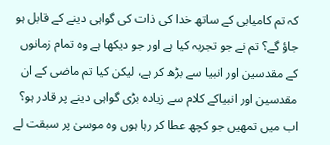کہ تم کامیابی کے ساتھ خدا کی ذات کی گواہی دینے کے قابل ہو جاؤ گے؟ تم نے جو تجربہ کیا ہے اور جو دیکھا ہے وہ تمام زمانوں کے مقدسین اور انبیا سے بڑھ کر ہے، لیکن کیا تم ماضی کے ان مقدسین اور انبیاکے کلام سے زیادہ بڑی گواہی دینے پر قادر ہو؟ اب میں تمھیں جو کچھ عطا کر رہا ہوں وہ موسیٰ پر سبقت لے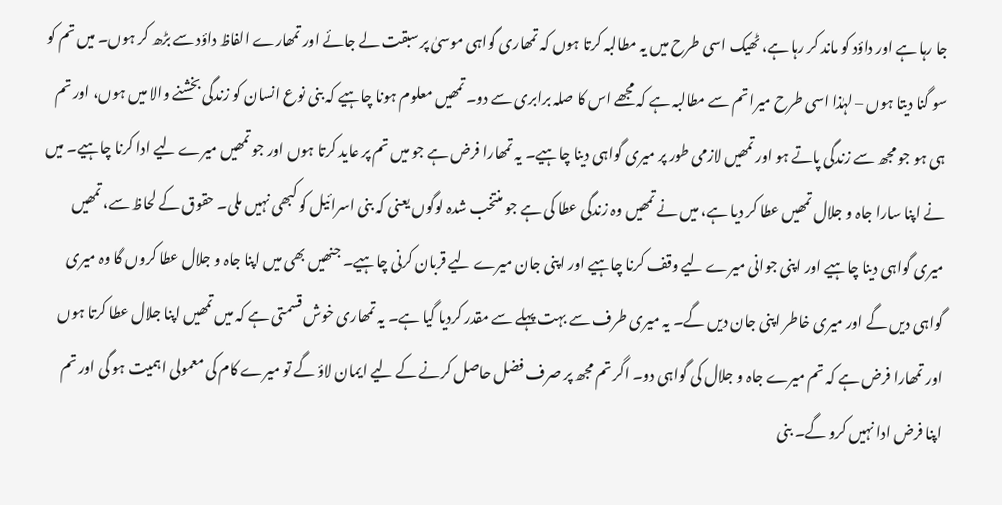جا رہا ہے اور داؤد کو ماند کر رہا ہے، ٹھیک اسی طرح میں یہ مطالبہ کرتا ہوں کہ تمھاری گواہی موسیٰ پر سبقت لے جائے اور تمھارے الفاظ داؤد سے بڑھ کر ہوں۔ میں تم کو سو گنا دیتا ہوں – لہٰذا اسی طرح میرا تم سے مطالبہ ہے کہ مجھے اس کا صلہ برابری سے دو۔ تمھیں معلوم ہونا چاہیے کہ بنی نوع انسان کو زندگی بخشنے والا میں ہوں، اور تم ہی ہو جو مجھ سے زندگی پاتے ہو اور تمھیں لازمی طور پر میری گواہی دینا چاہیے۔ یہ تمھارا فرض ہے جو میں تم پر عاید کرتا ہوں اور جو تمھیں میرے لیے ادا کرنا چاہیے۔ میں نے اپنا سارا جاہ و جلال تمھیں عطا کر دیا ہے، میں نے تمھیں وہ زندگی عطا کی ہے جو منتخب شدہ لوگوں یعنی کہ بنی اسرائیل کو کبھی نہیں ملی۔ حقوق کے لحاظ سے، تمھیں میری گواہی دینا چاہیے اور اپنی جوانی میرے لیے وقف کرنا چاہیے اور اپنی جان میرے لیے قربان کرنی چاہیے۔ جنھیں بھی میں اپنا جاہ و جلال عطا کروں گا وہ میری گواہی دیں گے اور میری خاطر اپنی جان دیں گے۔ یہ میری طرف سے بہت پہلے سے مقدر کردیا گیا ہے۔ یہ تمھاری خوش قسمتی ہے کہ میں تمھیں اپنا جلال عطا کرتا ہوں اور تمھارا فرض ہے کہ تم میرے جاہ و جلال کی گواہی دو۔ اگر تم مجھ پر صرف فضل حاصل کرنے کے لیے ایمان لاؤ گے تو میرے کام کی معمولی اہمیت ہو گی اور تم اپنا فرض ادا نہیں کرو گے۔ بنی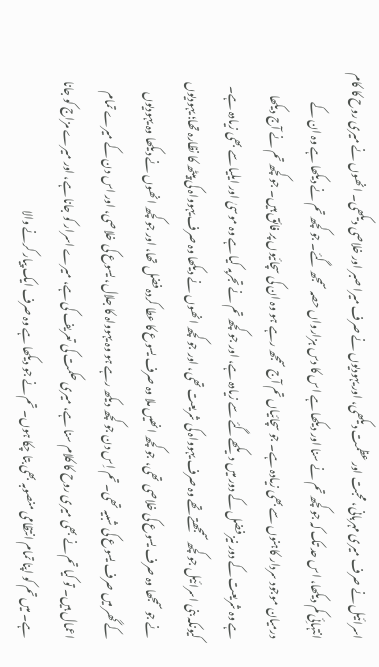اسرائیل نے صرف میری مہربانی، محبت اور عظمت دیکھی، اور یہودیوں نے صرف میرا صبر اور خلاصی دیکھی۔ انھوں نے میری روح کا کام انتہائِی کم دیکھا، اس حد تک کہ جو کچھ تم نے سنا اور دیکھا ہے اس کا دس ہزارواں حصہ سمجھ گئے۔ جو کچھ تم نے دیکھا ہے وہ ان کے درمیان موجود سردار کاہنوں سے بھی زیادہ ہے۔ جو سچائیاں تم آج سمجھ رہے ہو وہ ان کی سچائیوں پر فائق ہیں۔ جو کچھ تم نے آج دیکھا ہے وہ شریعت کے دور نیز فضل کے دور میں دیکھے گئے سے زیادہ ہے، اور جو کچھ تم نے تجربہ کیا ہے وہ موسیٰ اور ایلیا سے بھی زیادہ ہے۔ کیونکہ بنی اسرائیل جو کچھ سمجھتے تھے وہ صرف یہوواہ کی شریعت تھی، اور جو کچھ انھوں نے دیکھا وہ صرف یہوواہ کی پیٹھ کا نظارہ تھا؛ یہودیوں نے جو سمجھا وہ صرف یسوع کی خلاصی تھی، جو کچھ انھیں ملا وہ صرف یسوع کا عطا کردہ فضل تھا، اور جو کچھ انھوں نے دیکھا وہ یہودیوں کے گھر میں صرف یسوع کی شبیہ تھی۔ تم اِس دن جو کچھ دیکھ رہے ہو وہ یہوواہ کا جلال، یسوع کی خلاصی، اور اس دن کے میرے تمام اعمال ہیں۔ تو کیا تم نے بھی میری روح کا کلام سنا ہے، میری حکمت کی تعریف کی ہے، میرے اسرار کو جانا ہے، اور میرے مزاج کو جانا ہے۔ میں تم کو اپنا تمام انتظامی منصوبہ بھی بتا چکا ہوں۔ تم نے جو دیکھا ہے وہ صرف ایک پیار کرنے والا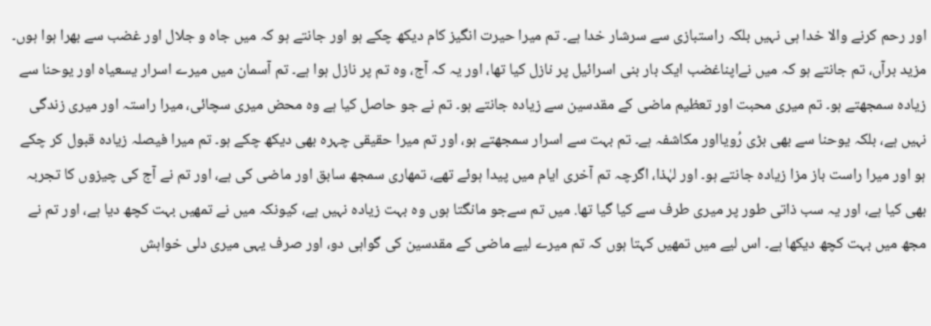اور رحم کرنے والا خدا ہی نہیں بلکہ راستبازی سے سرشار خدا ہے۔ تم میرا حیرت انگیز کام دیکھ چکے ہو اور جانتے ہو کہ میں جاہ و جلال اور غضب سے بھرا ہوا ہوں۔ مزید برآں، تم جانتے ہو کہ میں نےاپناغضب ایک بار بنی اسرائیل پر نازل کیا تھا، اور یہ کہ آج، وہ تم پر نازل ہوا ہے۔ تم آسمان میں میرے اسرار یسعیاہ اور یوحنا سے زیادہ سمجھتے ہو۔ تم میری محبت اور تعظیم ماضی کے مقدسین سے زیادہ جانتے ہو۔ تم نے جو حاصل کیا ہے وہ محض میری سچائی، میرا راستہ اور میری زندگی نہیں ہے، بلکہ یوحنا سے بھی بڑی رُویااور مکاشفہ ہے۔ تم بہت سے اسرار سمجھتے ہو، اور تم میرا حقیقی چہرہ بھی دیکھ چکے ہو۔ تم میرا فیصلہ زیادہ قبول کر چکے ہو اور میرا راست باز مزا زیادہ جانتے ہو۔ اور لہٰذا، اگرچہ تم آخری ایام میں پیدا ہوئے تھے، تمھاری سمجھ سابق اور ماضی کی ہے، اور تم نے آج کی چیزوں کا تجربہ بھی کیا ہے، اور یہ سب ذاتی طور پر میری طرف سے کیا گیا تھا. میں تم سےجو مانگتا ہوں وہ بہت زیادہ نہیں ہے، کیونکہ میں نے تمھیں بہت کچھ دیا ہے، اور تم نے مجھ میں بہت کچھ دیکھا ہے۔ اس لیے میں تمھیں کہتا ہوں کہ تم میرے لیے ماضی کے مقدسین کی گواہی دو، اور صرف یہی میری دلی خواہش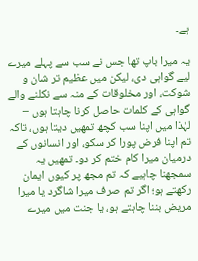ہے۔

یہ میرا باپ تھا جس نے سب سے پہلے میرے لیے گواہی دی، لیکن میں عظیم تر شان و شوکت، اور مخلوقات کے منہ سے نکلنے والے گواہی کے کلمات حاصل کرنا چاہتا ہوں – لہٰذا میں اپنا سب کچھ تمھیں دیتا ہوں، تاکہ تم اپنا فرض پورا کر سکو، اور انسانوں کے درمیان میرا کام ختم کر دو۔ تمھیں یہ سمجھنا چاہیے کہ تم مجھ پر کیوں ایمان رکھتے ہو؛ اگر تم صرف میرا شاگرد یا میرا مریض بننا چاہتے ہو، یا جنت میں میرے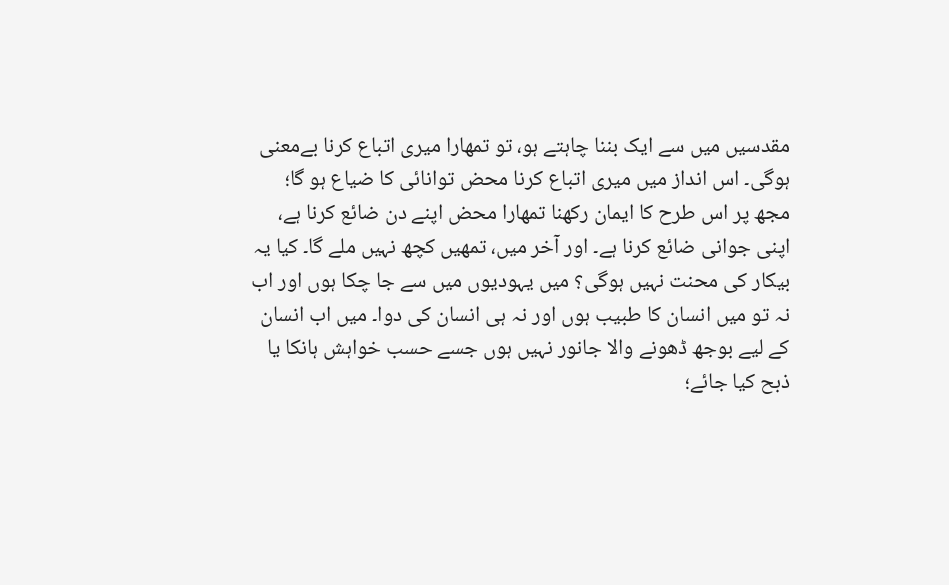مقدسیں میں سے ایک بننا چاہتے ہو، تو تمھارا میری اتباع کرنا بےمعنی ہوگی۔ اس انداز میں میری اتباع کرنا محض توانائی کا ضیاع ہو گا؛ مجھ پر اس طرح کا ایمان رکھنا تمھارا محض اپنے دن ضائع کرنا ہے، اپنی جوانی ضائع کرنا ہے۔ اور آخر میں، تمھیں کچھ نہیں ملے گا۔ کیا یہ بیکار کی محنت نہیں ہوگی؟ میں یہودیوں میں سے جا چکا ہوں اور اب نہ تو میں انسان کا طبیب ہوں اور نہ ہی انسان کی دوا۔ میں اب انسان کے لیے بوجھ ڈھونے والا جانور نہیں ہوں جسے حسب خواہش ہانکا یا ذبح کیا جائے؛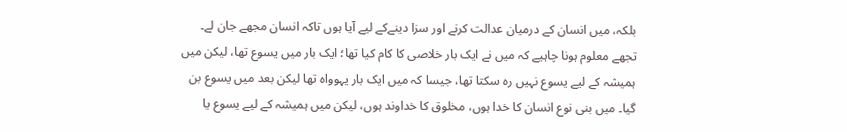بلکہ، میں انسان کے درمیان عدالت کرنے اور سزا دینےکے لیے آیا ہوں تاکہ انسان مجھے جان لے۔ تجھے معلوم ہونا چاہیے کہ میں نے ایک بار خلاصی کا کام کیا تھا؛ ایک بار میں یسوع تھا، لیکن میں ہمیشہ کے لیے یسوع نہیں رہ سکتا تھا، جیسا کہ میں ایک بار یہوواہ تھا لیکن بعد میں یسوع بن گیا۔ میں بنی نوع انسان کا خدا ہوں، مخلوق کا خداوند ہوں، لیکن میں ہمیشہ کے لیے یسوع یا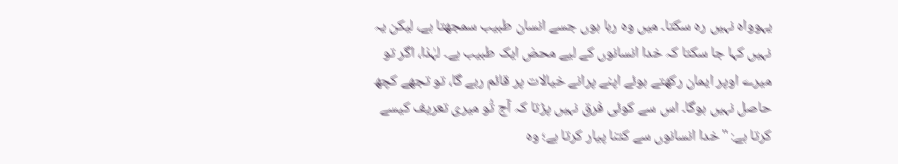یہوواہ نہیں رہ سکتا۔ میں وہ رہا ہوں جسے انسان طبیب سمجھتا ہے، لیکن یہ نہیں کہا جا سکتا کہ خدا انسانوں کے لیے محض ایک طبیب ہے۔ لہٰذا، اگر تو میرے اوپر ایمان رکھتے ہوئے اپنے پرانے خیالات پر قائم رہے گا، تو تجھے کچھ حاصل نہیں ہوگا۔ اس سے کوئی فرق نہیں پڑتا کہ آج تُو میری تعریف کیسے کرتا ہے: "خدا انسانوں سے کتنا پیار کرتا ہے؛ وہ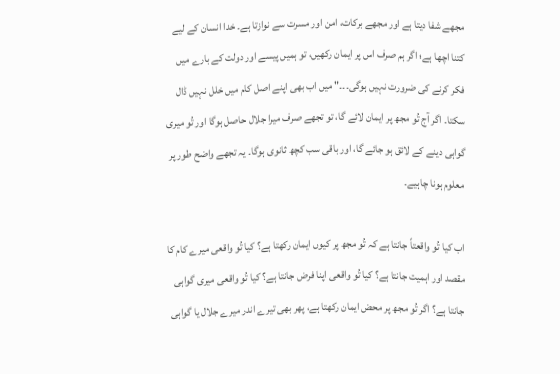مجھے شفا دیتا ہے اور مجھے برکات، امن اور مسرت سے نوازتا ہے۔ خدا انسان کے لیے کتنا اچھا ہے؛ اگر ہم صرف اس پر ایمان رکھیں، تو ہمیں پیسے اور دولت کے بارے میں فکر کرنے کی ضرورت نہیں ہوگی۔۔۔" میں اب بھی اپنے اصل کام میں خلل نہیں ڈال سکتا۔ اگر آج تُو مجھ پر ایمان لائے گا، تو تجھے صرف میرا جلال حاصل ہوگا اور تُو میری گواہی دینے کے لائق ہو جائے گا، اور باقی سب کچھ ثانوی ہوگا۔ یہ تجھے واضح طور پر معلوم ہونا چاہیے۔

اب کیا تُو واقعتاً جانتا ہے کہ تُو مجھ پر کیوں ایمان رکھتا ہے؟ کیا تُو واقعی میرے کام کا مقصد اور اہمیت جانتا ہے؟ کیا تُو واقعی اپنا فرض جانتا ہے؟ کیا تُو واقعی میری گواہی جانتا ہے؟ اگر تُو مجھ پر محض ایمان رکھتا ہے، پھر بھی تیرے اندر میرے جلال یا گواہی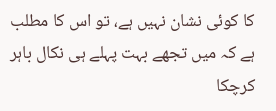کا کوئی نشان نہیں ہے، تو اس کا مطلب ہے کہ میں تجھے بہت پہلے ہی نکال باہر کرچکا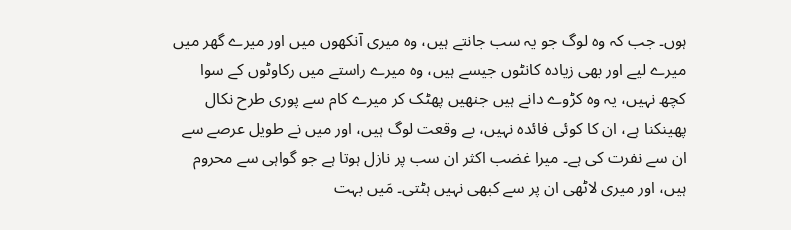ہوں۔ جب کہ وہ لوگ جو یہ سب جانتے ہیں، وہ میری آنکھوں میں اور میرے گھر میں میرے لیے اور بھی زیادہ کانٹوں جیسے ہیں، وہ میرے راستے میں رکاوٹوں کے سوا کچھ نہیں، یہ وہ کڑوے دانے ہیں جنھیں پھٹک کر میرے کام سے پوری طرح نکال پھینکنا ہے، ان کا کوئی فائدہ نہیں، بے وقعت لوگ ہیں، اور میں نے طویل عرصے سے ان سے نفرت کی ہے۔ میرا غضب اکثر ان سب پر نازل ہوتا ہے جو گواہی سے محروم ہیں، اور میری لاٹھی ان پر سے کبھی نہیں ہٹتی۔ مَیں بہت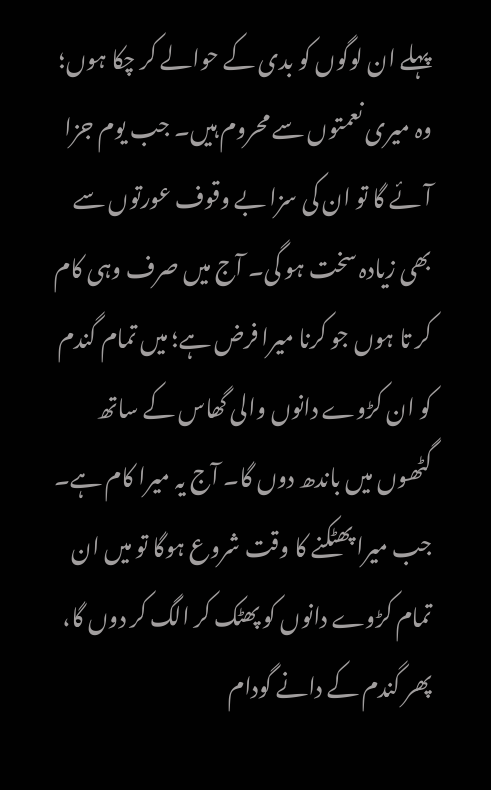پہلے ان لوگوں کو بدی کے حوالے کر چکا ہوں؛ وہ میری نعمتوں سے محروم ہیں۔ جب یوم جزا آئے گا تو ان کی سزا بے وقوف عورتوں سے بھی زیادہ سخت ہو گی۔ آج میں صرف وہی کام کر تا ہوں جو کرنا میرا فرض ہے؛ میں تمام گندم کو ان کڑوے دانوں والی گھاس کے ساتھ گٹھوں میں باندھ دوں گا۔ آج یہ میرا کام ہے۔ جب میرا پھٹکنے کا وقت شروع ہوگا تو میں ان تمام کڑوے دانوں کو پھٹک کر الگ کر دوں گا، پھر گندم کے دانے گودام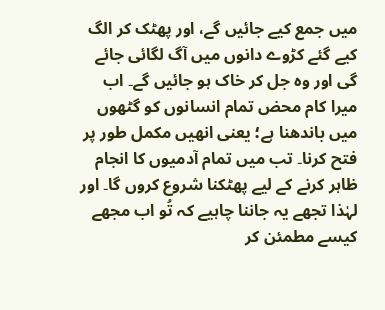میں جمع کیے جائیں گے، اور پھٹک کر الگ کیے گئے کڑوے دانوں میں آگ لگائی جائے گی اور وہ جل کر خاک ہو جائیں گے۔ اب میرا کام محض تمام انسانوں کو گٹھوں میں باندھنا ہے؛ یعنی انھیں مکمل طور پر فتح کرنا۔ تب میں تمام آدمیوں کا انجام ظاہر کرنے کے لیے پھٹکنا شروع کروں گا۔ اور لہٰذا تجھے یہ جاننا چاہیے کہ تُو اب مجھے کیسے مطمئن کر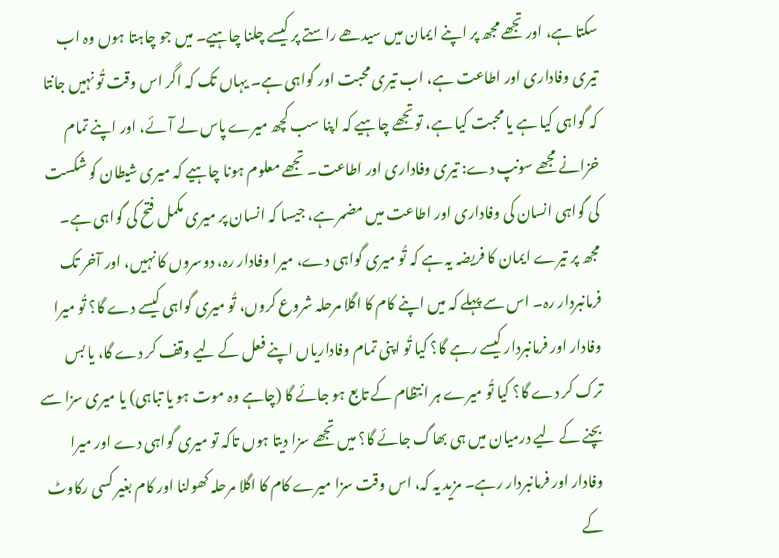سکتا ہے، اور تجھے مجھ پر اپنے ایمان میں سیدھے راستے پر کیسے چلنا چاہیے۔ میں جو چاہتا ہوں وہ اب تیری وفاداری اور اطاعت ہے، اب تیری محبت اور گواہی ہے۔ یہاں تک کہ اگر اس وقت تُو نہیں جانتا کہ گواہی کیا ہے یا محبت کیا ہے، توتجھے چاہیے کہ اپنا سب کچھ میرے پاس لے آئے، اور اپنے تمام خزانے مجھے سونپ دے: تیری وفاداری اور اطاعت۔ تجھے معلوم ہونا چاہیے کہ میری شیطان کو شکست کی گواہی انسان کی وفاداری اور اطاعت میں مضمر ہے، جیسا کہ انسان پر میری مکمل فتح کی گواہی ہے۔ مجھ پر تیرے ایمان کا فریضہ یہ ہے کہ تُو میری گواہی دے، میرا وفادار رہ، دوسروں کا نہیں، اور آخر تک فرمانبردار رہ۔ اس سے پہلے کہ میں اپنے کام کا اگلا مرحلہ شروع کروں، تُو میری گواہی کیسے دے گا؟ تُو میرا وفادار اور فرمانبردار کیسے رہے گا؟ کیا تُو اپنی تمام وفاداریاں اپنے فعل کے لیے وقف کر دے گا، یا بس ترک کر دے گا؟ کیا تُو میرے ہر انتظام کے تابع ہو جائے گا (چاہے وہ موت ہو یا تباہی) یا میری سزا سے بچنے کے لیے درمیان میں ہی بھاگ جائے گا؟ میں تجھے سزا دیتا ہوں تاکہ تو میری گواہی دے اور میرا وفادار اور فرمانبردار رہے۔ مزید یہ کہ، اس وقت سزا میرے کام کا اگلا مرحلہ کھولنا اور کام بغیر کسی رکاوٹ کے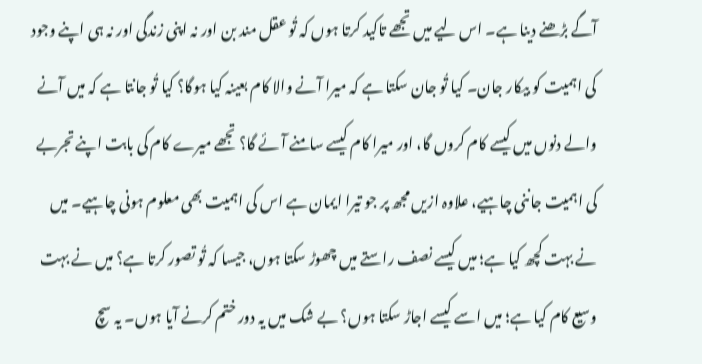آگے بڑھنے دینا ہے۔ اس لیے میں تجھے تاکید کرتا ہوں کہ تُو عقل مند بن اور نہ اپنی زندگی اور نہ ہی اپنے وجود کی اہمیت کو بیکار جان۔ کیا تُو جان سکتا ہے کہ میرا آنے والا کام بعینہ کیا ہوگا؟ کیا تُو جانتا ہے کہ میں آنے والے دنوں میں کیسے کام کروں گا، اور میرا کام کیسے سامنے آئے گا؟ تجھے میرے کام کی بابت اپنے تجربے کی اہمیت جاننی چاہیے، علاوہ ازیں مجھ پر جو تیرا ایمان ہے اس کی اہمیت بھی معلوم ہونی چاہیے۔ میں نے بہت کچھ کیا ہے؛ میں کیسے نصف راستے میں چھوڑ سکتا ہوں، جیسا کہ تُو تصور کرتا ہے؟ میں نے بہت وسیع کام کیا ہے؛ میں اسے کیسے اجاڑ سکتا ہوں؟ بے شک میں یہ دور ختم کرنے آیا ہوں۔ یہ سچ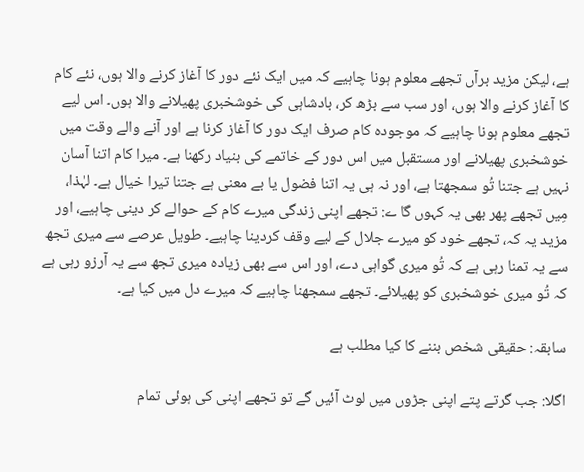ہے، لیکن مزید برآں تجھے معلوم ہونا چاہیے کہ میں ایک نئے دور کا آغاز کرنے والا ہوں، نئے کام کا آغاز کرنے والا ہوں، اور سب سے بڑھ کر، بادشاہی کی خوشخبری پھیلانے والا ہوں۔ اس لیے تجھے معلوم ہونا چاہیے کہ موجودہ کام صرف ایک دور کا آغاز کرنا ہے اور آنے والے وقت میں خوشخبری پھیلانے اور مستقبل میں اس دور کے خاتمے کی بنیاد رکھنا ہے۔ میرا کام اتنا آسان نہیں ہے جتنا تُو سمجھتا ہے، اور نہ ہی یہ اتنا فضول یا بے معنی ہے جتنا تیرا خیال ہے۔ لہٰذا، مِیں تجھے پھر بھی یہ کہوں گا ے: تجھے اپنی زندگی میرے کام کے حوالے کر دینی چاہیے، اور مزید یہ کہ، تجھے خود کو میرے جلال کے لیے وقف کردینا چاہیے۔ طویل عرصے سے میری تجھ سے یہ تمنا رہی ہے کہ تُو میری گواہی دے، اور اس سے بھی زیادہ میری تجھ سے یہ آرزو رہی ہے کہ تُو میری خوشخبری کو پھیلائے۔ تجھے سمجھنا چاہیے کہ میرے دل میں کیا ہے۔

سابقہ: حقیقی شخص بننے کا کیا مطلب ہے

اگلا: جب گرتے پتے اپنی جڑوں میں لوٹ آئیں گے تو تجھے اپنی کی ہوئی تمام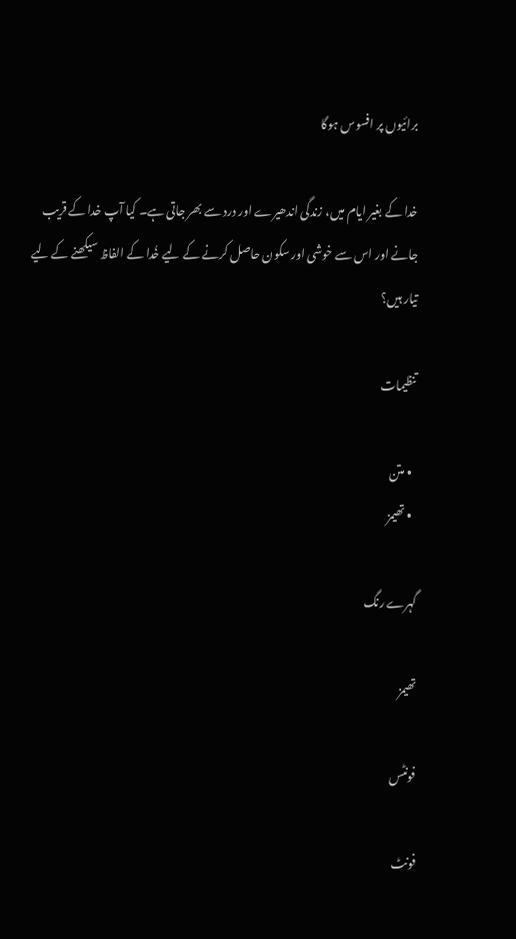برائیوں پر افسوس ہوگا

خدا کے بغیر ایام میں، زندگی اندھیرے اور درد سے بھر جاتی ہے۔ کیا آپ خدا کے قریب جانے اور اس سے خوشی اور سکون حاصل کرنے کے لیے خُدا کے الفاظ سیکھنے کے لیے تیار ہیں؟

تنظیمات

  • متن
  • تھیمز

گہرے رنگ

تھیمز

فونٹس

فونٹ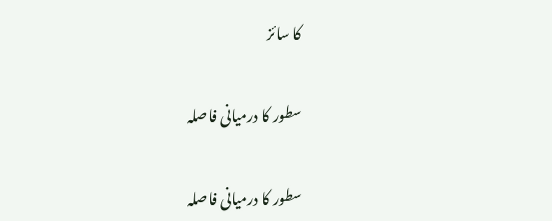کا سائز

سطور کا درمیانی فاصلہ

سطور کا درمیانی فاصلہ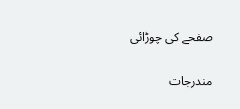صفحے کی چوڑائی

مندرجات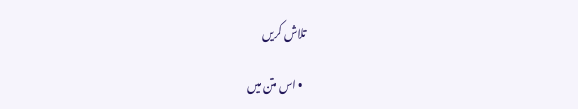تلاش کریں

  • اس متن میں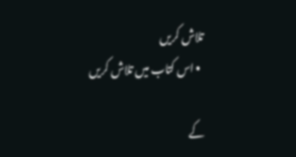تلاش کریں
  • اس کتاب میں تلاش کریں

کے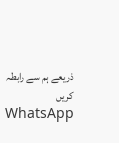ذریعے ہم سے رابطہ کریں WhatsApp